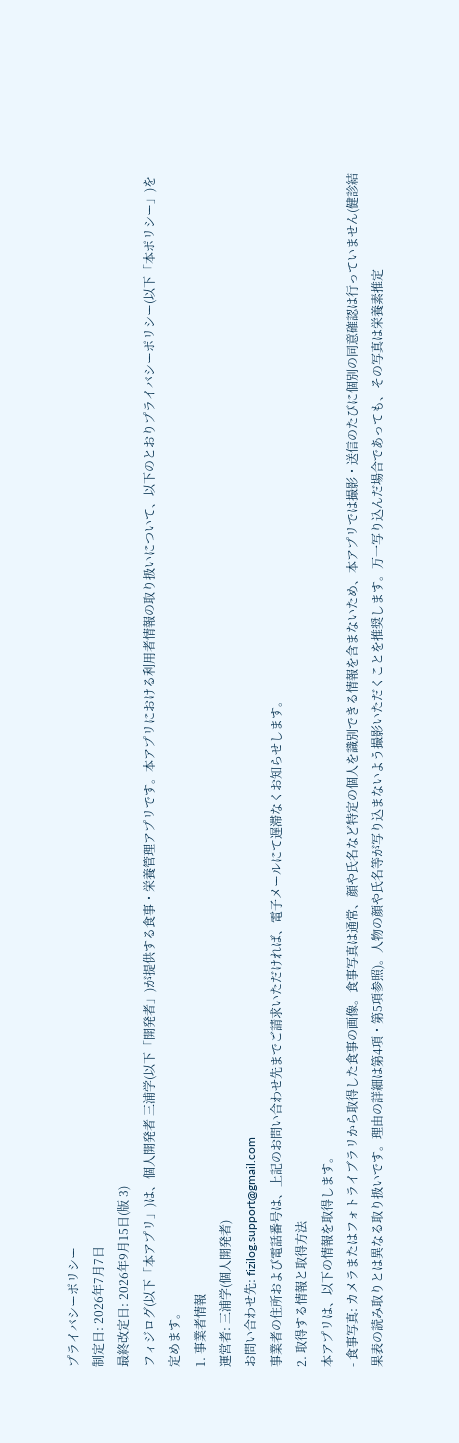プライバシーポリシー
制定日: 2026年7月7日
最終改定日: 2026年9月15日(版 3)
フィジログ(以下「本アプリ」)は、個人開発者 三浦学(以下「開発者」)が提供する食事・栄養管理アプリです。本アプリにおける利用者情報の取り扱いについて、以下のとおりプライバシーポリシー(以下「本ポリシー」)を定めます。
1. 事業者情報
運営者: 三浦学(個人開発者)
お問い合わせ先: fizilog.support@gmail.com
事業者の住所および電話番号は、上記のお問い合わせ先までご請求いただければ、電子メールにて遅滞なくお知らせします。
2. 取得する情報と取得方法
本アプリは、以下の情報を取得します。
- 食事写真: カメラまたはフォトライブラリから取得した食事の画像。食事写真は通常、顔や氏名など特定の個人を識別できる情報を含まないため、本アプリでは撮影・送信のたびに個別の同意確認は行っていません(健診結果表の読み取りとは異なる取り扱いです。理由の詳細は第4項・第5項参照)。人物の顔や氏名等が写り込まないよう撮影いただくことを推奨します。万一写り込んだ場合であっても、その写真は栄養素推定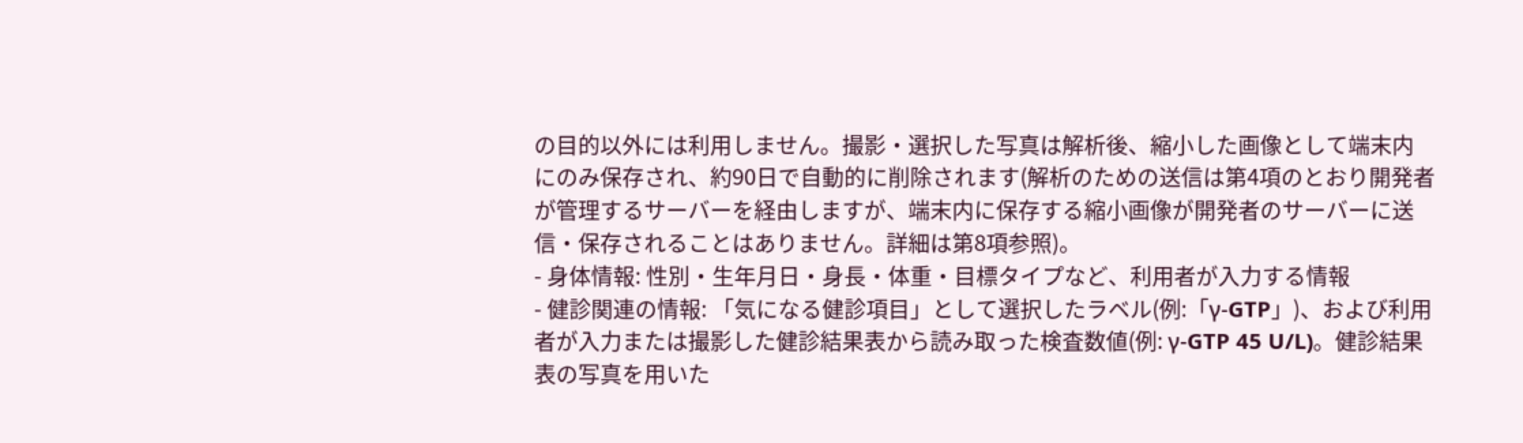の目的以外には利用しません。撮影・選択した写真は解析後、縮小した画像として端末内にのみ保存され、約90日で自動的に削除されます(解析のための送信は第4項のとおり開発者が管理するサーバーを経由しますが、端末内に保存する縮小画像が開発者のサーバーに送信・保存されることはありません。詳細は第8項参照)。
- 身体情報: 性別・生年月日・身長・体重・目標タイプなど、利用者が入力する情報
- 健診関連の情報: 「気になる健診項目」として選択したラベル(例:「γ-GTP」)、および利用者が入力または撮影した健診結果表から読み取った検査数値(例: γ-GTP 45 U/L)。健診結果表の写真を用いた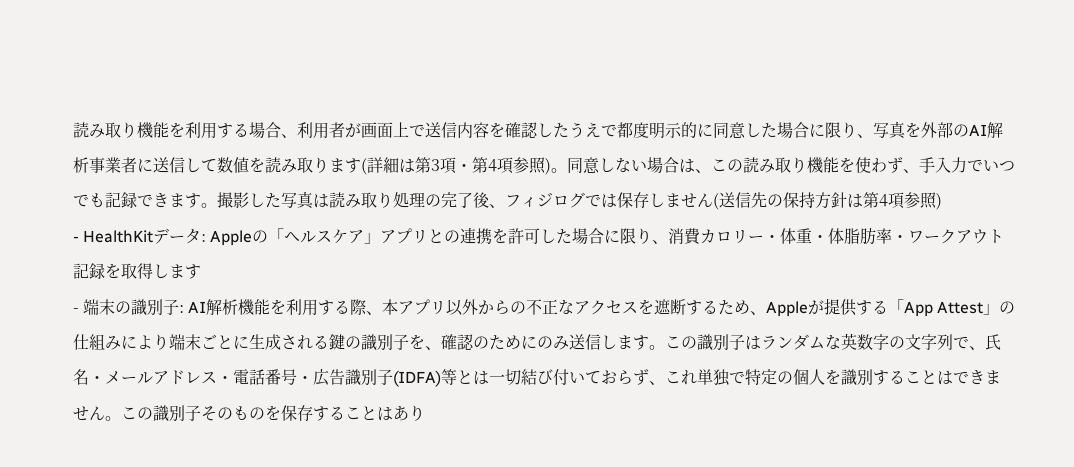読み取り機能を利用する場合、利用者が画面上で送信内容を確認したうえで都度明示的に同意した場合に限り、写真を外部のAI解析事業者に送信して数値を読み取ります(詳細は第3項・第4項参照)。同意しない場合は、この読み取り機能を使わず、手入力でいつでも記録できます。撮影した写真は読み取り処理の完了後、フィジログでは保存しません(送信先の保持方針は第4項参照)
- HealthKitデータ: Appleの「ヘルスケア」アプリとの連携を許可した場合に限り、消費カロリー・体重・体脂肪率・ワークアウト記録を取得します
- 端末の識別子: AI解析機能を利用する際、本アプリ以外からの不正なアクセスを遮断するため、Appleが提供する「App Attest」の仕組みにより端末ごとに生成される鍵の識別子を、確認のためにのみ送信します。この識別子はランダムな英数字の文字列で、氏名・メールアドレス・電話番号・広告識別子(IDFA)等とは一切結び付いておらず、これ単独で特定の個人を識別することはできません。この識別子そのものを保存することはあり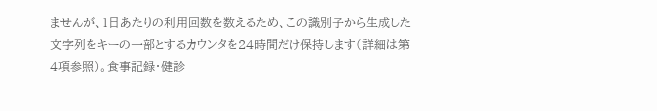ませんが、1日あたりの利用回数を数えるため、この識別子から生成した文字列をキーの一部とするカウンタを24時間だけ保持します(詳細は第4項参照)。食事記録・健診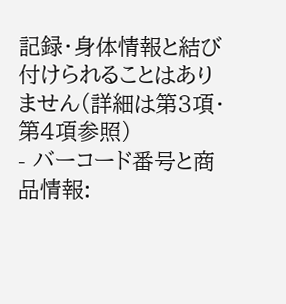記録・身体情報と結び付けられることはありません(詳細は第3項・第4項参照)
- バーコード番号と商品情報: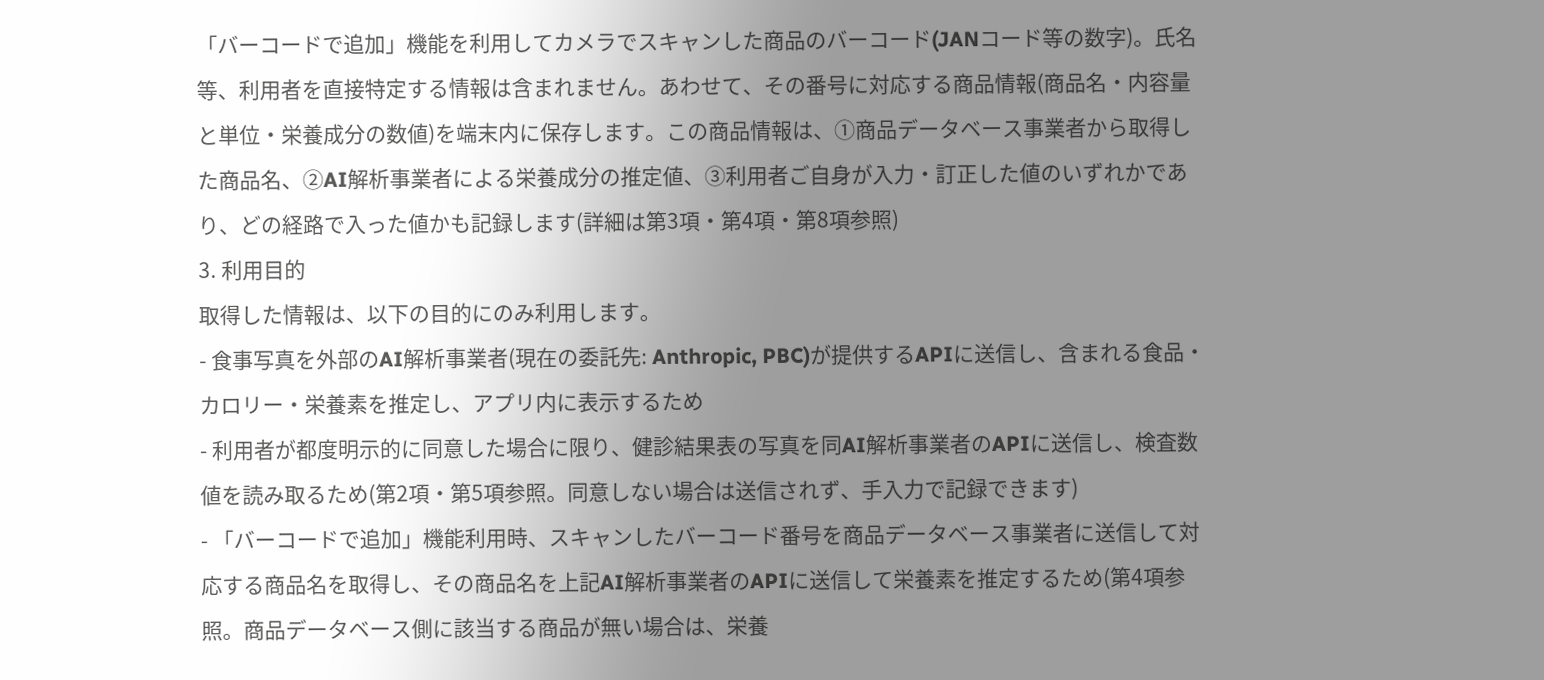「バーコードで追加」機能を利用してカメラでスキャンした商品のバーコード(JANコード等の数字)。氏名等、利用者を直接特定する情報は含まれません。あわせて、その番号に対応する商品情報(商品名・内容量と単位・栄養成分の数値)を端末内に保存します。この商品情報は、①商品データベース事業者から取得した商品名、②AI解析事業者による栄養成分の推定値、③利用者ご自身が入力・訂正した値のいずれかであり、どの経路で入った値かも記録します(詳細は第3項・第4項・第8項参照)
3. 利用目的
取得した情報は、以下の目的にのみ利用します。
- 食事写真を外部のAI解析事業者(現在の委託先: Anthropic, PBC)が提供するAPIに送信し、含まれる食品・カロリー・栄養素を推定し、アプリ内に表示するため
- 利用者が都度明示的に同意した場合に限り、健診結果表の写真を同AI解析事業者のAPIに送信し、検査数値を読み取るため(第2項・第5項参照。同意しない場合は送信されず、手入力で記録できます)
- 「バーコードで追加」機能利用時、スキャンしたバーコード番号を商品データベース事業者に送信して対応する商品名を取得し、その商品名を上記AI解析事業者のAPIに送信して栄養素を推定するため(第4項参照。商品データベース側に該当する商品が無い場合は、栄養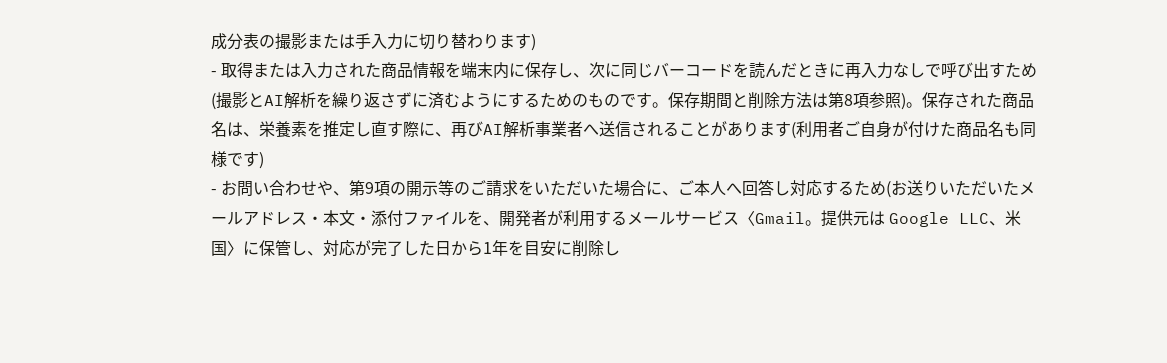成分表の撮影または手入力に切り替わります)
- 取得または入力された商品情報を端末内に保存し、次に同じバーコードを読んだときに再入力なしで呼び出すため(撮影とAI解析を繰り返さずに済むようにするためのものです。保存期間と削除方法は第8項参照)。保存された商品名は、栄養素を推定し直す際に、再びAI解析事業者へ送信されることがあります(利用者ご自身が付けた商品名も同様です)
- お問い合わせや、第9項の開示等のご請求をいただいた場合に、ご本人へ回答し対応するため(お送りいただいたメールアドレス・本文・添付ファイルを、開発者が利用するメールサービス〈Gmail。提供元は Google LLC、米国〉に保管し、対応が完了した日から1年を目安に削除し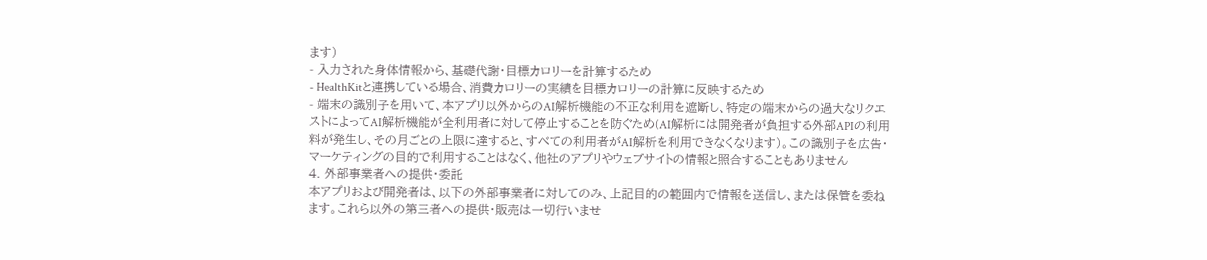ます)
- 入力された身体情報から、基礎代謝・目標カロリーを計算するため
- HealthKitと連携している場合、消費カロリーの実績を目標カロリーの計算に反映するため
- 端末の識別子を用いて、本アプリ以外からのAI解析機能の不正な利用を遮断し、特定の端末からの過大なリクエストによってAI解析機能が全利用者に対して停止することを防ぐため(AI解析には開発者が負担する外部APIの利用料が発生し、その月ごとの上限に達すると、すべての利用者がAI解析を利用できなくなります)。この識別子を広告・マーケティングの目的で利用することはなく、他社のアプリやウェブサイトの情報と照合することもありません
4. 外部事業者への提供・委託
本アプリおよび開発者は、以下の外部事業者に対してのみ、上記目的の範囲内で情報を送信し、または保管を委ねます。これら以外の第三者への提供・販売は一切行いませ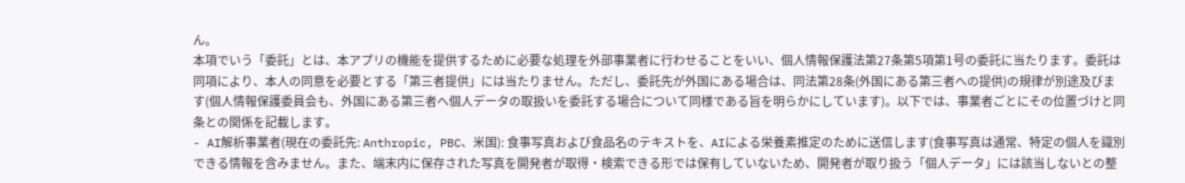ん。
本項でいう「委託」とは、本アプリの機能を提供するために必要な処理を外部事業者に行わせることをいい、個人情報保護法第27条第5項第1号の委託に当たります。委託は同項により、本人の同意を必要とする「第三者提供」には当たりません。ただし、委託先が外国にある場合は、同法第28条(外国にある第三者への提供)の規律が別途及びます(個人情報保護委員会も、外国にある第三者へ個人データの取扱いを委託する場合について同様である旨を明らかにしています)。以下では、事業者ごとにその位置づけと同条との関係を記載します。
- AI解析事業者(現在の委託先: Anthropic, PBC、米国): 食事写真および食品名のテキストを、AIによる栄養素推定のために送信します(食事写真は通常、特定の個人を識別できる情報を含みません。また、端末内に保存された写真を開発者が取得・検索できる形では保有していないため、開発者が取り扱う「個人データ」には該当しないとの整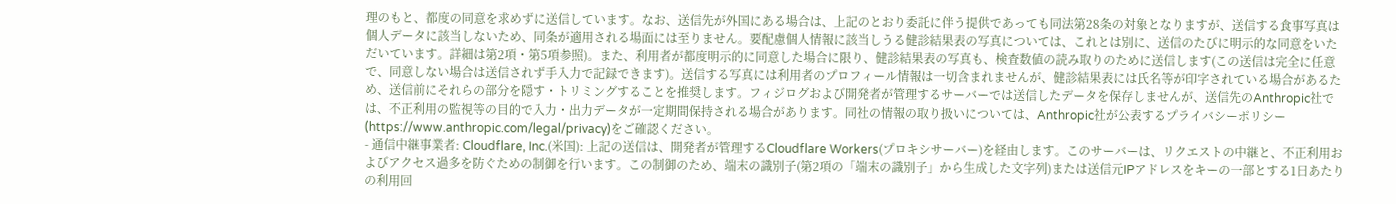理のもと、都度の同意を求めずに送信しています。なお、送信先が外国にある場合は、上記のとおり委託に伴う提供であっても同法第28条の対象となりますが、送信する食事写真は個人データに該当しないため、同条が適用される場面には至りません。要配慮個人情報に該当しうる健診結果表の写真については、これとは別に、送信のたびに明示的な同意をいただいています。詳細は第2項・第5項参照)。また、利用者が都度明示的に同意した場合に限り、健診結果表の写真も、検査数値の読み取りのために送信します(この送信は完全に任意で、同意しない場合は送信されず手入力で記録できます)。送信する写真には利用者のプロフィール情報は一切含まれませんが、健診結果表には氏名等が印字されている場合があるため、送信前にそれらの部分を隠す・トリミングすることを推奨します。フィジログおよび開発者が管理するサーバーでは送信したデータを保存しませんが、送信先のAnthropic社では、不正利用の監視等の目的で入力・出力データが一定期間保持される場合があります。同社の情報の取り扱いについては、Anthropic社が公表するプライバシーポリシー(https://www.anthropic.com/legal/privacy)をご確認ください。
- 通信中継事業者: Cloudflare, Inc.(米国): 上記の送信は、開発者が管理するCloudflare Workers(プロキシサーバー)を経由します。このサーバーは、リクエストの中継と、不正利用およびアクセス過多を防ぐための制御を行います。この制御のため、端末の識別子(第2項の「端末の識別子」から生成した文字列)または送信元IPアドレスをキーの一部とする1日あたりの利用回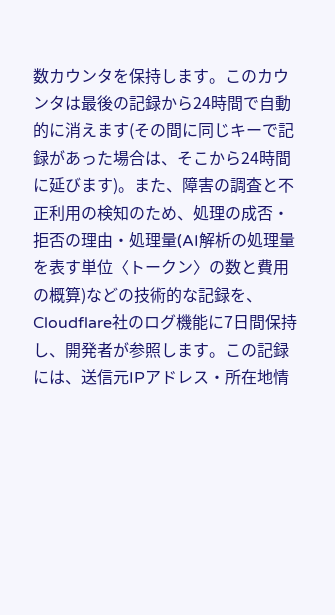数カウンタを保持します。このカウンタは最後の記録から24時間で自動的に消えます(その間に同じキーで記録があった場合は、そこから24時間に延びます)。また、障害の調査と不正利用の検知のため、処理の成否・拒否の理由・処理量(AI解析の処理量を表す単位〈トークン〉の数と費用の概算)などの技術的な記録を、Cloudflare社のログ機能に7日間保持し、開発者が参照します。この記録には、送信元IPアドレス・所在地情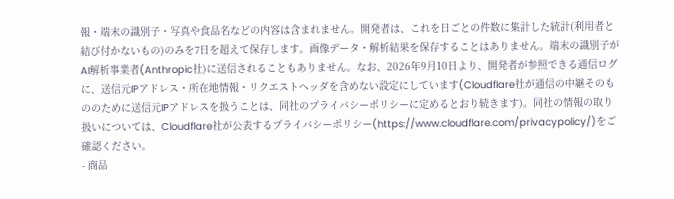報・端末の識別子・写真や食品名などの内容は含まれません。開発者は、これを日ごとの件数に集計した統計(利用者と結び付かないもの)のみを7日を超えて保存します。画像データ・解析結果を保存することはありません。端末の識別子がAI解析事業者(Anthropic社)に送信されることもありません。なお、2026年9月10日より、開発者が参照できる通信ログに、送信元IPアドレス・所在地情報・リクエストヘッダを含めない設定にしています(Cloudflare社が通信の中継そのもののために送信元IPアドレスを扱うことは、同社のプライバシーポリシーに定めるとおり続きます)。同社の情報の取り扱いについては、Cloudflare社が公表するプライバシーポリシー(https://www.cloudflare.com/privacypolicy/)をご確認ください。
- 商品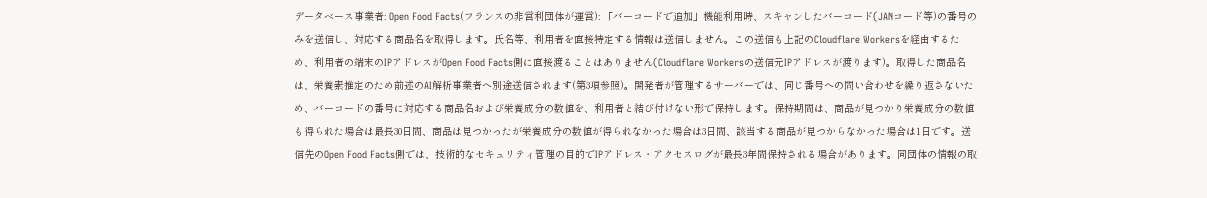データベース事業者: Open Food Facts(フランスの非営利団体が運営): 「バーコードで追加」機能利用時、スキャンしたバーコード(JANコード等)の番号のみを送信し、対応する商品名を取得します。氏名等、利用者を直接特定する情報は送信しません。この送信も上記のCloudflare Workersを経由するため、利用者の端末のIPアドレスがOpen Food Facts側に直接渡ることはありません(Cloudflare Workersの送信元IPアドレスが渡ります)。取得した商品名は、栄養素推定のため前述のAI解析事業者へ別途送信されます(第3項参照)。開発者が管理するサーバーでは、同じ番号への問い合わせを繰り返さないため、バーコードの番号に対応する商品名および栄養成分の数値を、利用者と結び付けない形で保持します。保持期間は、商品が見つかり栄養成分の数値も得られた場合は最長30日間、商品は見つかったが栄養成分の数値が得られなかった場合は3日間、該当する商品が見つからなかった場合は1日です。送信先のOpen Food Facts側では、技術的なセキュリティ管理の目的でIPアドレス・アクセスログが最長3年間保持される場合があります。同団体の情報の取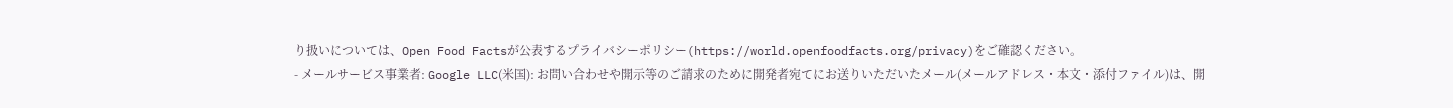り扱いについては、Open Food Factsが公表するプライバシーポリシー(https://world.openfoodfacts.org/privacy)をご確認ください。
- メールサービス事業者: Google LLC(米国): お問い合わせや開示等のご請求のために開発者宛てにお送りいただいたメール(メールアドレス・本文・添付ファイル)は、開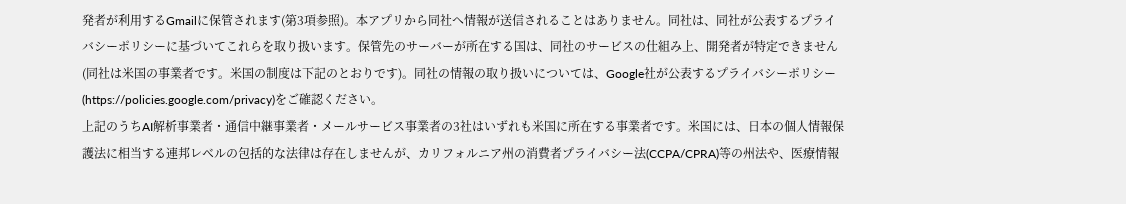発者が利用するGmailに保管されます(第3項参照)。本アプリから同社へ情報が送信されることはありません。同社は、同社が公表するプライバシーポリシーに基づいてこれらを取り扱います。保管先のサーバーが所在する国は、同社のサービスの仕組み上、開発者が特定できません(同社は米国の事業者です。米国の制度は下記のとおりです)。同社の情報の取り扱いについては、Google社が公表するプライバシーポリシー(https://policies.google.com/privacy)をご確認ください。
上記のうちAI解析事業者・通信中継事業者・メールサービス事業者の3社はいずれも米国に所在する事業者です。米国には、日本の個人情報保護法に相当する連邦レベルの包括的な法律は存在しませんが、カリフォルニア州の消費者プライバシー法(CCPA/CPRA)等の州法や、医療情報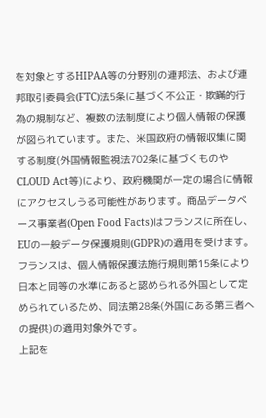を対象とするHIPAA等の分野別の連邦法、および連邦取引委員会(FTC)法5条に基づく不公正・欺瞞的行為の規制など、複数の法制度により個人情報の保護が図られています。また、米国政府の情報収集に関する制度(外国情報監視法702条に基づくものやCLOUD Act等)により、政府機関が一定の場合に情報にアクセスしうる可能性があります。商品データベース事業者(Open Food Facts)はフランスに所在し、EUの一般データ保護規則(GDPR)の適用を受けます。フランスは、個人情報保護法施行規則第15条により日本と同等の水準にあると認められる外国として定められているため、同法第28条(外国にある第三者への提供)の適用対象外です。
上記を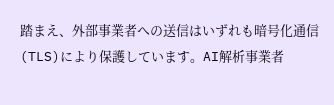踏まえ、外部事業者への送信はいずれも暗号化通信(TLS)により保護しています。AI解析事業者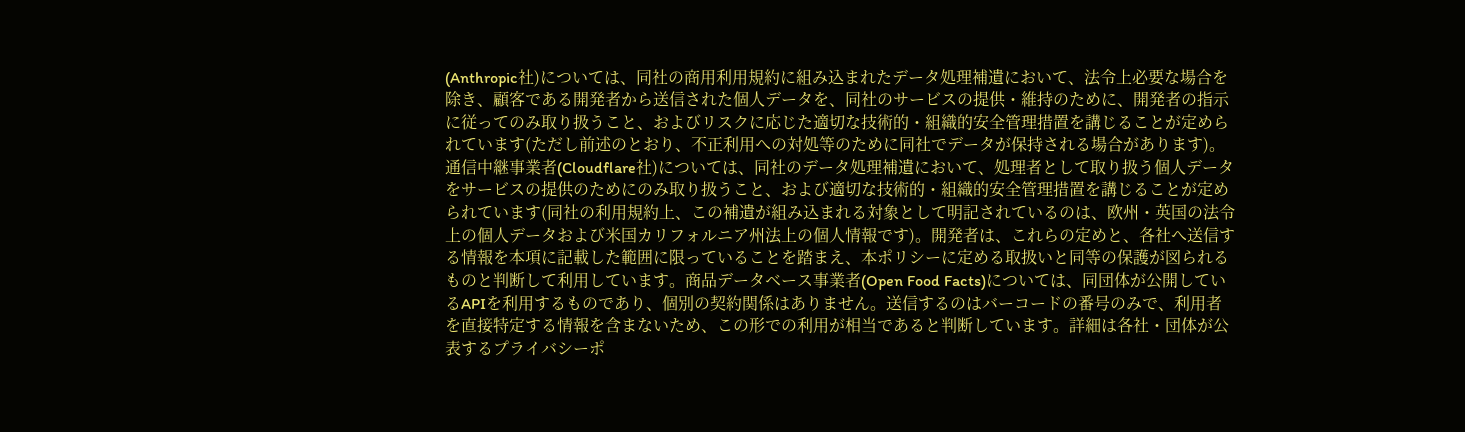(Anthropic社)については、同社の商用利用規約に組み込まれたデータ処理補遺において、法令上必要な場合を除き、顧客である開発者から送信された個人データを、同社のサービスの提供・維持のために、開発者の指示に従ってのみ取り扱うこと、およびリスクに応じた適切な技術的・組織的安全管理措置を講じることが定められています(ただし前述のとおり、不正利用への対処等のために同社でデータが保持される場合があります)。通信中継事業者(Cloudflare社)については、同社のデータ処理補遺において、処理者として取り扱う個人データをサービスの提供のためにのみ取り扱うこと、および適切な技術的・組織的安全管理措置を講じることが定められています(同社の利用規約上、この補遺が組み込まれる対象として明記されているのは、欧州・英国の法令上の個人データおよび米国カリフォルニア州法上の個人情報です)。開発者は、これらの定めと、各社へ送信する情報を本項に記載した範囲に限っていることを踏まえ、本ポリシーに定める取扱いと同等の保護が図られるものと判断して利用しています。商品データベース事業者(Open Food Facts)については、同団体が公開しているAPIを利用するものであり、個別の契約関係はありません。送信するのはバーコードの番号のみで、利用者を直接特定する情報を含まないため、この形での利用が相当であると判断しています。詳細は各社・団体が公表するプライバシーポ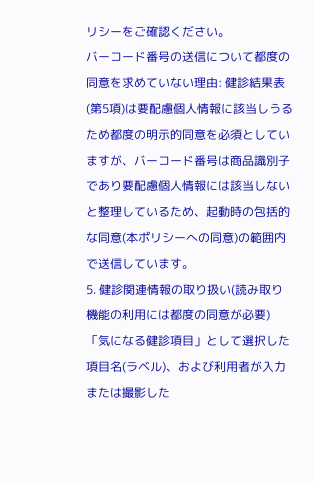リシーをご確認ください。
バーコード番号の送信について都度の同意を求めていない理由: 健診結果表(第5項)は要配慮個人情報に該当しうるため都度の明示的同意を必須としていますが、バーコード番号は商品識別子であり要配慮個人情報には該当しないと整理しているため、起動時の包括的な同意(本ポリシーへの同意)の範囲内で送信しています。
5. 健診関連情報の取り扱い(読み取り機能の利用には都度の同意が必要)
「気になる健診項目」として選択した項目名(ラベル)、および利用者が入力または撮影した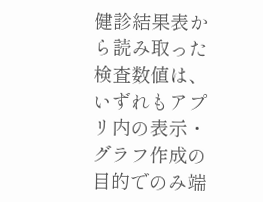健診結果表から読み取った検査数値は、いずれもアプリ内の表示・グラフ作成の目的でのみ端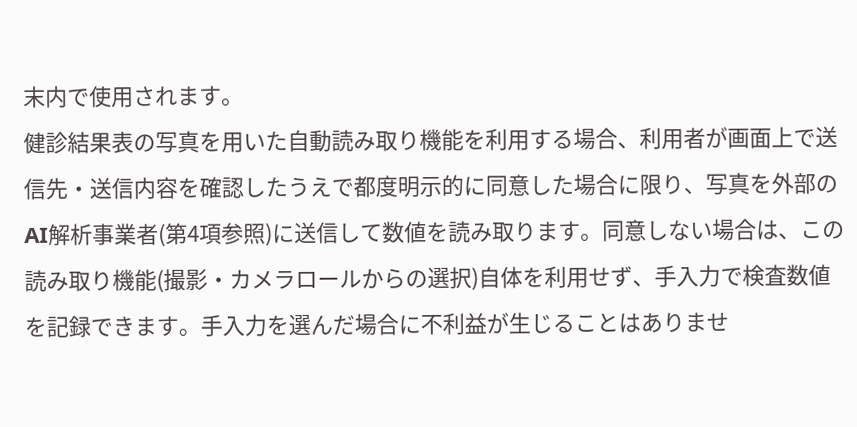末内で使用されます。
健診結果表の写真を用いた自動読み取り機能を利用する場合、利用者が画面上で送信先・送信内容を確認したうえで都度明示的に同意した場合に限り、写真を外部のAI解析事業者(第4項参照)に送信して数値を読み取ります。同意しない場合は、この読み取り機能(撮影・カメラロールからの選択)自体を利用せず、手入力で検査数値を記録できます。手入力を選んだ場合に不利益が生じることはありませ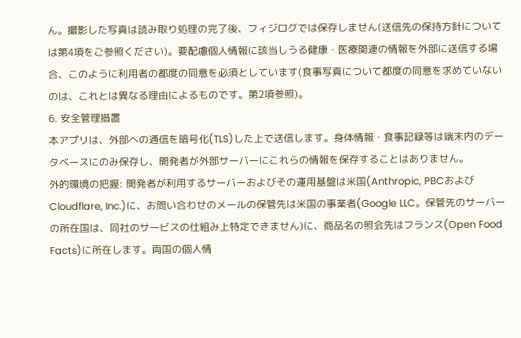ん。撮影した写真は読み取り処理の完了後、フィジログでは保存しません(送信先の保持方針については第4項をご参照ください)。要配慮個人情報に該当しうる健康・医療関連の情報を外部に送信する場合、このように利用者の都度の同意を必須としています(食事写真について都度の同意を求めていないのは、これとは異なる理由によるものです。第2項参照)。
6. 安全管理措置
本アプリは、外部への通信を暗号化(TLS)した上で送信します。身体情報・食事記録等は端末内のデータベースにのみ保存し、開発者が外部サーバーにこれらの情報を保存することはありません。
外的環境の把握: 開発者が利用するサーバーおよびその運用基盤は米国(Anthropic, PBCおよびCloudflare, Inc.)に、お問い合わせのメールの保管先は米国の事業者(Google LLC。保管先のサーバーの所在国は、同社のサービスの仕組み上特定できません)に、商品名の照会先はフランス(Open Food Facts)に所在します。両国の個人情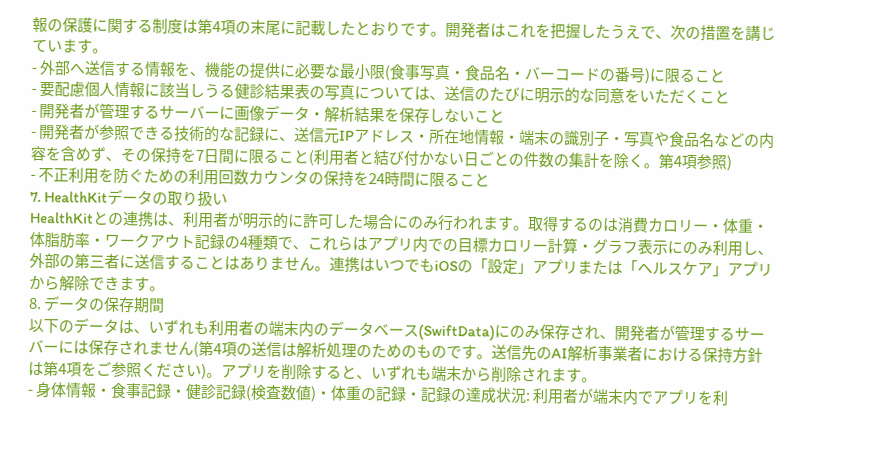報の保護に関する制度は第4項の末尾に記載したとおりです。開発者はこれを把握したうえで、次の措置を講じています。
- 外部へ送信する情報を、機能の提供に必要な最小限(食事写真・食品名・バーコードの番号)に限ること
- 要配慮個人情報に該当しうる健診結果表の写真については、送信のたびに明示的な同意をいただくこと
- 開発者が管理するサーバーに画像データ・解析結果を保存しないこと
- 開発者が参照できる技術的な記録に、送信元IPアドレス・所在地情報・端末の識別子・写真や食品名などの内容を含めず、その保持を7日間に限ること(利用者と結び付かない日ごとの件数の集計を除く。第4項参照)
- 不正利用を防ぐための利用回数カウンタの保持を24時間に限ること
7. HealthKitデータの取り扱い
HealthKitとの連携は、利用者が明示的に許可した場合にのみ行われます。取得するのは消費カロリー・体重・体脂肪率・ワークアウト記録の4種類で、これらはアプリ内での目標カロリー計算・グラフ表示にのみ利用し、外部の第三者に送信することはありません。連携はいつでもiOSの「設定」アプリまたは「ヘルスケア」アプリから解除できます。
8. データの保存期間
以下のデータは、いずれも利用者の端末内のデータベース(SwiftData)にのみ保存され、開発者が管理するサーバーには保存されません(第4項の送信は解析処理のためのものです。送信先のAI解析事業者における保持方針は第4項をご参照ください)。アプリを削除すると、いずれも端末から削除されます。
- 身体情報・食事記録・健診記録(検査数値)・体重の記録・記録の達成状況: 利用者が端末内でアプリを利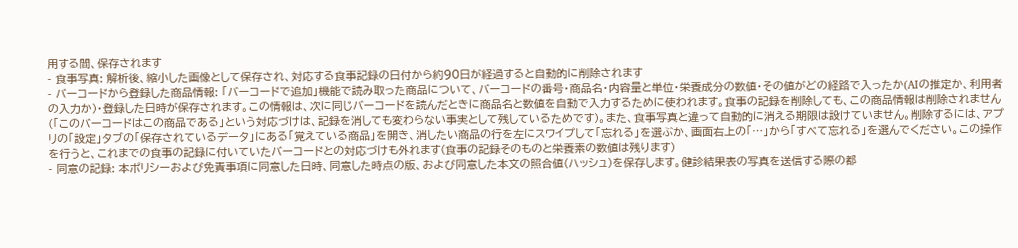用する間、保存されます
- 食事写真: 解析後、縮小した画像として保存され、対応する食事記録の日付から約90日が経過すると自動的に削除されます
- バーコードから登録した商品情報: 「バーコードで追加」機能で読み取った商品について、バーコードの番号・商品名・内容量と単位・栄養成分の数値・その値がどの経路で入ったか(AIの推定か、利用者の入力か)・登録した日時が保存されます。この情報は、次に同じバーコードを読んだときに商品名と数値を自動で入力するために使われます。食事の記録を削除しても、この商品情報は削除されません(「このバーコードはこの商品である」という対応づけは、記録を消しても変わらない事実として残しているためです)。また、食事写真と違って自動的に消える期限は設けていません。削除するには、アプリの「設定」タブの「保存されているデータ」にある「覚えている商品」を開き、消したい商品の行を左にスワイプして「忘れる」を選ぶか、画面右上の「…」から「すべて忘れる」を選んでください。この操作を行うと、これまでの食事の記録に付いていたバーコードとの対応づけも外れます(食事の記録そのものと栄養素の数値は残ります)
- 同意の記録: 本ポリシーおよび免責事項に同意した日時、同意した時点の版、および同意した本文の照合値(ハッシュ)を保存します。健診結果表の写真を送信する際の都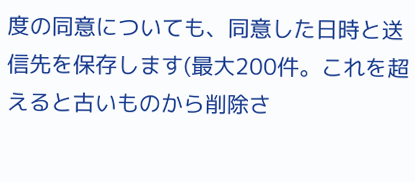度の同意についても、同意した日時と送信先を保存します(最大200件。これを超えると古いものから削除さ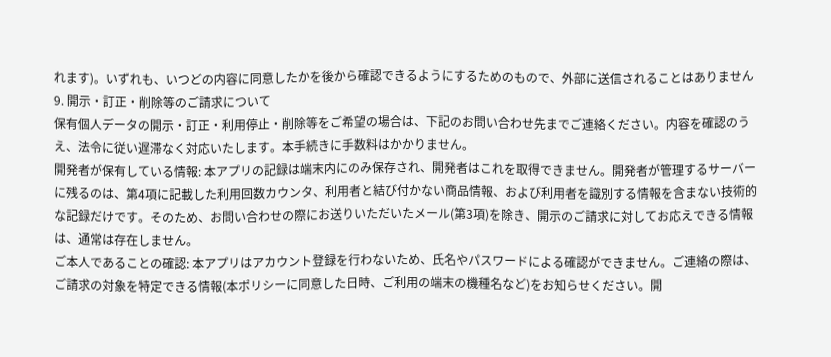れます)。いずれも、いつどの内容に同意したかを後から確認できるようにするためのもので、外部に送信されることはありません
9. 開示・訂正・削除等のご請求について
保有個人データの開示・訂正・利用停止・削除等をご希望の場合は、下記のお問い合わせ先までご連絡ください。内容を確認のうえ、法令に従い遅滞なく対応いたします。本手続きに手数料はかかりません。
開発者が保有している情報: 本アプリの記録は端末内にのみ保存され、開発者はこれを取得できません。開発者が管理するサーバーに残るのは、第4項に記載した利用回数カウンタ、利用者と結び付かない商品情報、および利用者を識別する情報を含まない技術的な記録だけです。そのため、お問い合わせの際にお送りいただいたメール(第3項)を除き、開示のご請求に対してお応えできる情報は、通常は存在しません。
ご本人であることの確認: 本アプリはアカウント登録を行わないため、氏名やパスワードによる確認ができません。ご連絡の際は、ご請求の対象を特定できる情報(本ポリシーに同意した日時、ご利用の端末の機種名など)をお知らせください。開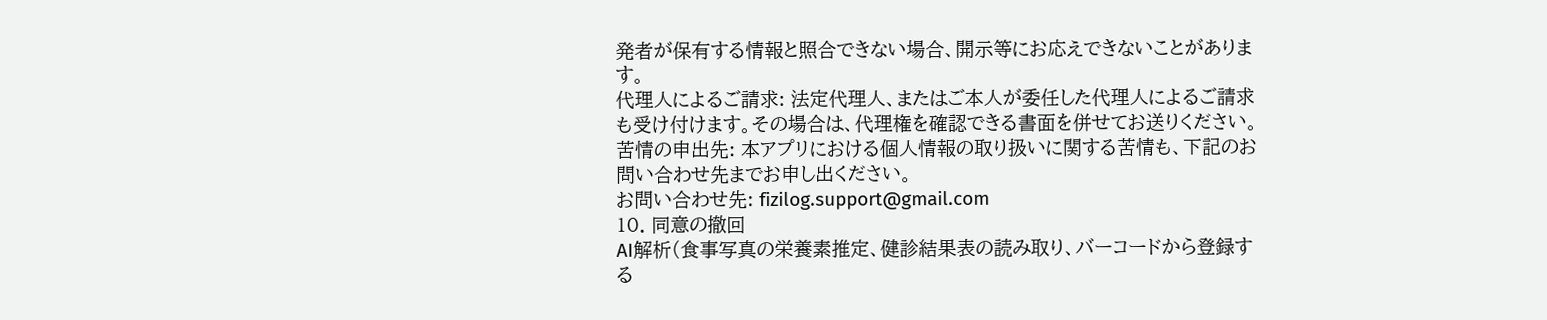発者が保有する情報と照合できない場合、開示等にお応えできないことがあります。
代理人によるご請求: 法定代理人、またはご本人が委任した代理人によるご請求も受け付けます。その場合は、代理権を確認できる書面を併せてお送りください。
苦情の申出先: 本アプリにおける個人情報の取り扱いに関する苦情も、下記のお問い合わせ先までお申し出ください。
お問い合わせ先: fizilog.support@gmail.com
10. 同意の撤回
AI解析(食事写真の栄養素推定、健診結果表の読み取り、バーコードから登録する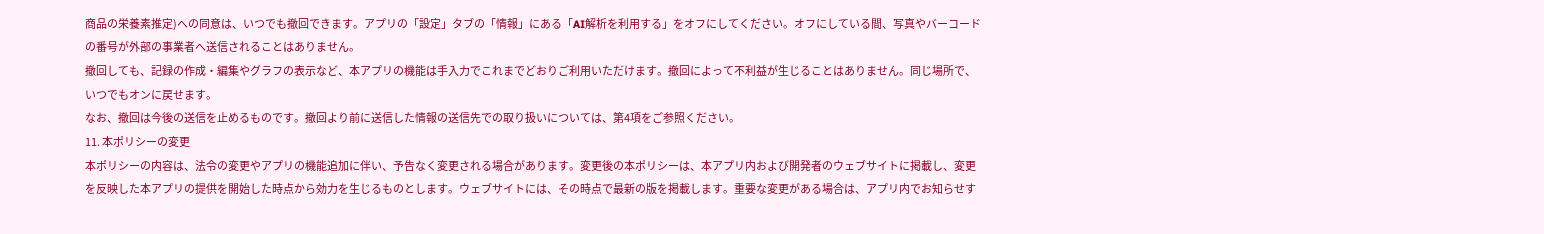商品の栄養素推定)への同意は、いつでも撤回できます。アプリの「設定」タブの「情報」にある「AI解析を利用する」をオフにしてください。オフにしている間、写真やバーコードの番号が外部の事業者へ送信されることはありません。
撤回しても、記録の作成・編集やグラフの表示など、本アプリの機能は手入力でこれまでどおりご利用いただけます。撤回によって不利益が生じることはありません。同じ場所で、いつでもオンに戻せます。
なお、撤回は今後の送信を止めるものです。撤回より前に送信した情報の送信先での取り扱いについては、第4項をご参照ください。
11. 本ポリシーの変更
本ポリシーの内容は、法令の変更やアプリの機能追加に伴い、予告なく変更される場合があります。変更後の本ポリシーは、本アプリ内および開発者のウェブサイトに掲載し、変更を反映した本アプリの提供を開始した時点から効力を生じるものとします。ウェブサイトには、その時点で最新の版を掲載します。重要な変更がある場合は、アプリ内でお知らせす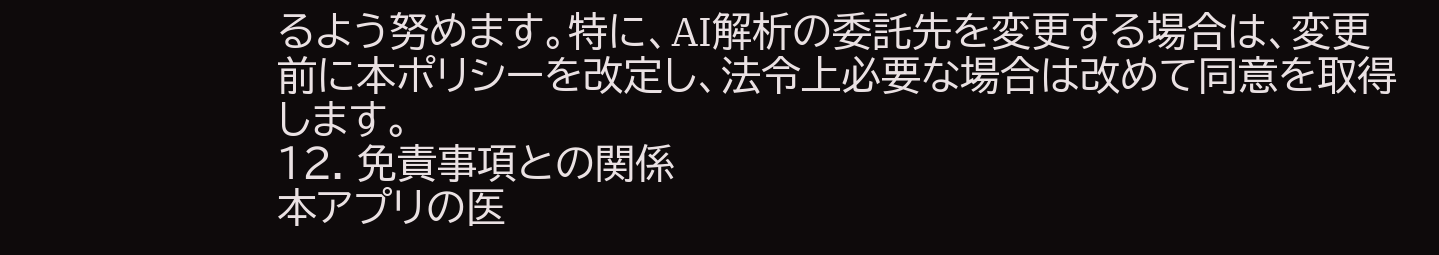るよう努めます。特に、AI解析の委託先を変更する場合は、変更前に本ポリシーを改定し、法令上必要な場合は改めて同意を取得します。
12. 免責事項との関係
本アプリの医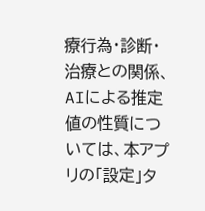療行為・診断・治療との関係、AIによる推定値の性質については、本アプリの「設定」タ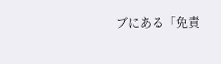ブにある「免責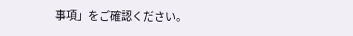事項」をご確認ください。